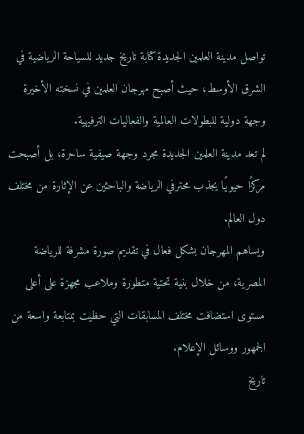تواصل مدينة العلمين الجديدة كتابة تاريخ جديد للسياحة الرياضية في الشرق الأوسط، حيث أصبح مهرجان العلمين في نسخته الأخيرة وجهة دولية للبطولات العالمية والفعاليات الترفيهية.
لم تعد مدينة العلمين الجديدة مجرد وجهة صيفية ساحرة، بل أصبحت مركزًا حيويًا يجذب محترفي الرياضة والباحثين عن الإثارة من مختلف دول العالم.
ويساهم المهرجان بشكل فعال في تقديم صورة مشرفة للرياضة المصرية، من خلال بنية تحتية متطورة وملاعب مجهزة على أعلى مستوى استضافت مختلف المسابقات التي حظيت بمتابعة واسعة من الجمهور ووسائل الإعلام.
تاريخ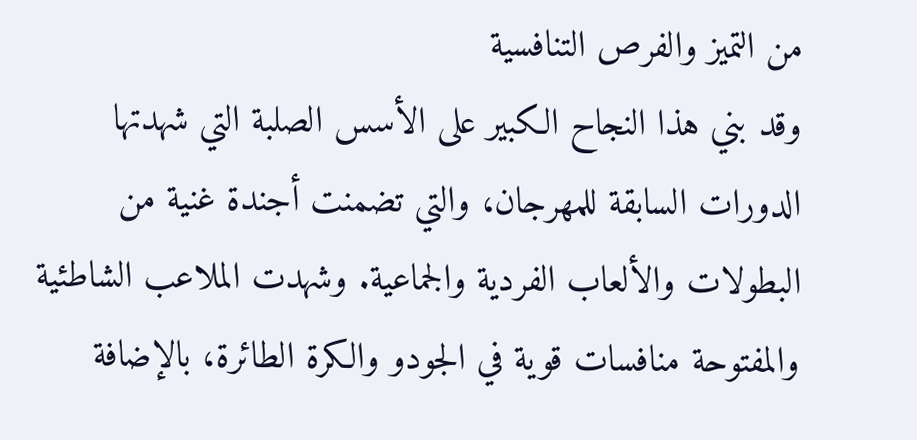من التميز والفرص التنافسية
وقد بني هذا النجاح الكبير على الأسس الصلبة التي شهدتها الدورات السابقة للمهرجان، والتي تضمنت أجندة غنية من البطولات والألعاب الفردية والجماعية. وشهدت الملاعب الشاطئية والمفتوحة منافسات قوية في الجودو والكرة الطائرة، بالإضافة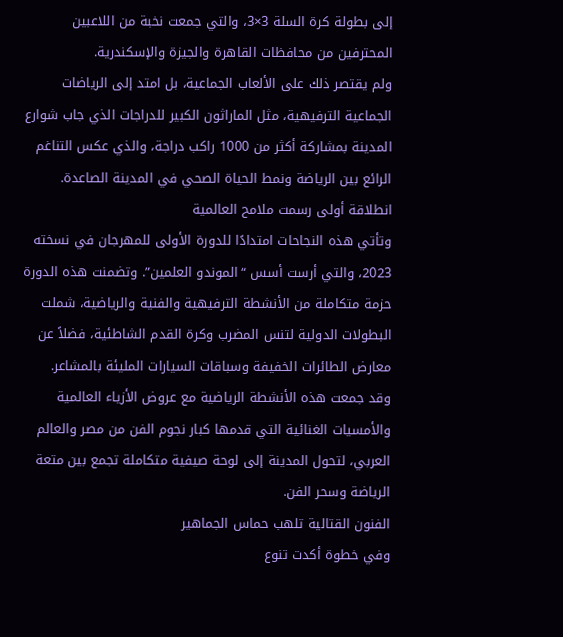إلى بطولة كرة السلة 3×3، والتي جمعت نخبة من اللاعبين المحترفين من محافظات القاهرة والجيزة والإسكندرية.
ولم يقتصر ذلك على الألعاب الجماعية، بل امتد إلى الرياضات الجماعية الترفيهية، مثل الماراثون الكبير للدراجات الذي جاب شوارع المدينة بمشاركة أكثر من 1000 راكب دراجة، والذي عكس التناغم الرائع بين الرياضة ونمط الحياة الصحي في المدينة الصاعدة.
انطلاقة أولى رسمت ملامح العالمية
وتأتي هذه النجاحات امتدادًا للدورة الأولى للمهرجان في نسخته 2023، والتي أرست أسس “الموندو العلمين”. وتضمنت هذه الدورة حزمة متكاملة من الأنشطة الترفيهية والفنية والرياضية، شملت البطولات الدولية لتنس المضرب وكرة القدم الشاطئية، فضلاً عن معارض الطائرات الخفيفة وسباقات السيارات المليئة بالمشاعر.
وقد جمعت هذه الأنشطة الرياضية مع عروض الأزياء العالمية والأمسيات الغنائية التي قدمها كبار نجوم الفن من مصر والعالم العربي، لتحول المدينة إلى لوحة صيفية متكاملة تجمع بين متعة الرياضة وسحر الفن.
الفنون القتالية تلهب حماس الجماهير
وفي خطوة أكدت تنوع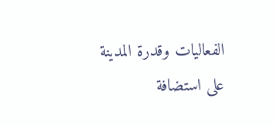الفعاليات وقدرة المدينة على استضافة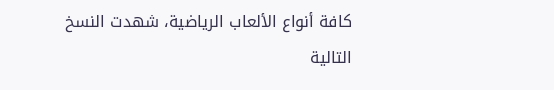كافة أنواع الألعاب الرياضية، شهدت النسخ التالية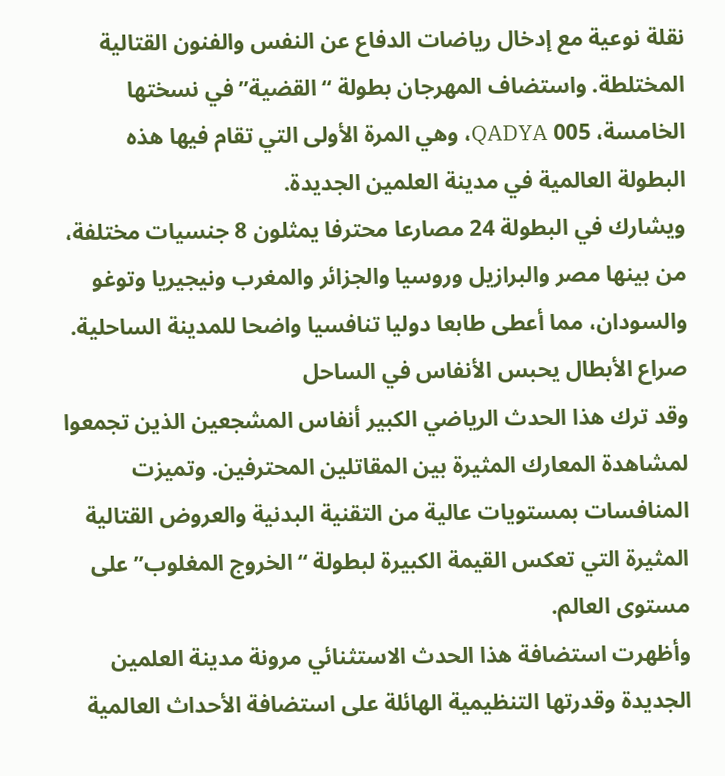نقلة نوعية مع إدخال رياضات الدفاع عن النفس والفنون القتالية المختلطة. واستضاف المهرجان بطولة “القضية” في نسختها الخامسة، 005 QADYA، وهي المرة الأولى التي تقام فيها هذه البطولة العالمية في مدينة العلمين الجديدة.
ويشارك في البطولة 24 مصارعا محترفا يمثلون 8 جنسيات مختلفة، من بينها مصر والبرازيل وروسيا والجزائر والمغرب ونيجيريا وتوغو والسودان، مما أعطى طابعا دوليا تنافسيا واضحا للمدينة الساحلية.
صراع الأبطال يحبس الأنفاس في الساحل
وقد ترك هذا الحدث الرياضي الكبير أنفاس المشجعين الذين تجمعوا لمشاهدة المعارك المثيرة بين المقاتلين المحترفين. وتميزت المنافسات بمستويات عالية من التقنية البدنية والعروض القتالية المثيرة التي تعكس القيمة الكبيرة لبطولة “الخروج المغلوب” على مستوى العالم.
وأظهرت استضافة هذا الحدث الاستثنائي مرونة مدينة العلمين الجديدة وقدرتها التنظيمية الهائلة على استضافة الأحداث العالمية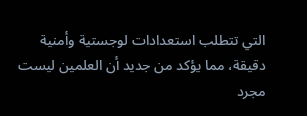التي تتطلب استعدادات لوجستية وأمنية دقيقة، مما يؤكد من جديد أن العلمين ليست مجرد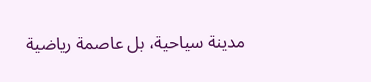مدينة سياحية، بل عاصمة رياضية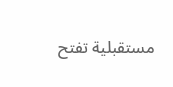مستقبلية تفتح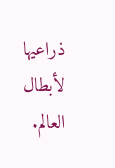ذراعيها لأبطال العالم.